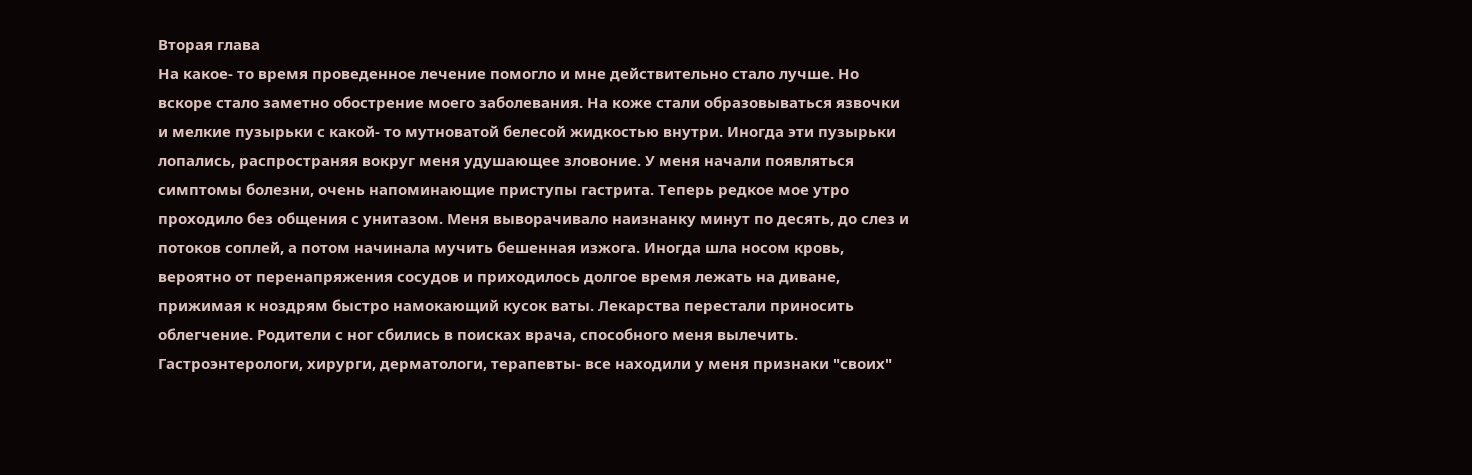Вторая глава
На какое- то время проведенное лечение помогло и мне действительно стало лучше. Но вскоре стало заметно обострение моего заболевания. На коже стали образовываться язвочки и мелкие пузырьки с какой- то мутноватой белесой жидкостью внутри. Иногда эти пузырьки лопались, распространяя вокруг меня удушающее зловоние. У меня начали появляться симптомы болезни, очень напоминающие приступы гастрита. Теперь редкое мое утро проходило без общения с унитазом. Меня выворачивало наизнанку минут по десять, до слез и потоков соплей, а потом начинала мучить бешенная изжога. Иногда шла носом кровь, вероятно от перенапряжения сосудов и приходилось долгое время лежать на диване, прижимая к ноздрям быстро намокающий кусок ваты. Лекарства перестали приносить облегчение. Родители с ног сбились в поисках врача, способного меня вылечить. Гастроэнтерологи, хирурги, дерматологи, терапевты- все находили у меня признаки "своих"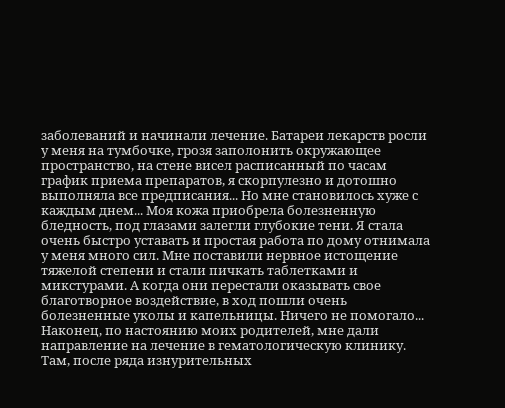заболеваний и начинали лечение. Батареи лекарств росли у меня на тумбочке, грозя заполонить окружающее пространство, на стене висел расписанный по часам график приема препаратов, я скорпулезно и дотошно выполняла все предписания... Но мне становилось хуже с каждым днем... Моя кожа приобрела болезненную бледность, под глазами залегли глубокие тени. Я стала очень быстро уставать и простая работа по дому отнимала у меня много сил. Мне поставили нервное истощение тяжелой степени и стали пичкать таблетками и микстурами. А когда они перестали оказывать свое благотворное воздействие, в ход пошли очень болезненные уколы и капельницы. Ничего не помогало... Наконец, по настоянию моих родителей, мне дали направление на лечение в гематологическую клинику. Там, после ряда изнурительных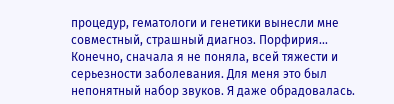процедур, гематологи и генетики вынесли мне совместный, страшный диагноз. Порфирия... Конечно, сначала я не поняла, всей тяжести и серьезности заболевания. Для меня это был непонятный набор звуков. Я даже обрадовалась.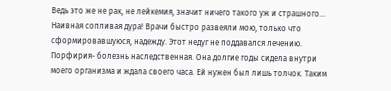Ведь это же не рак, не лейкемия, значит ничего такого уж и страшного... Наивная сопливая дура! Врачи быстро развеяли мою, только что сформировавшуюся, надежду. Этот недуг не поддавался лечению. Порфирия- болезнь наследственная. Она долгие годы сидела внутри моего организма и ждала своего часа. Ей нужен был лишь толчок. Таким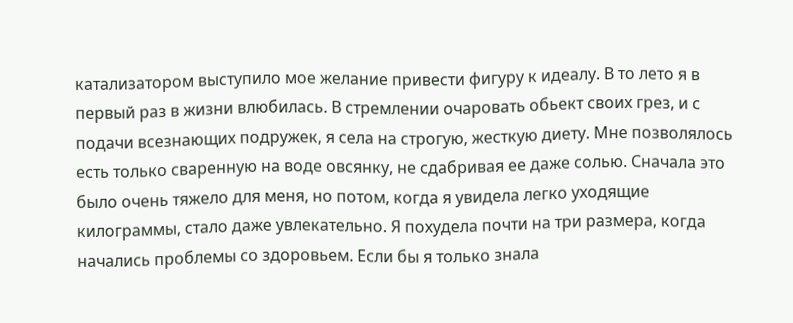катализатором выступило мое желание привести фигуру к идеалу. В то лето я в первый раз в жизни влюбилась. В стремлении очаровать обьект своих грез, и с подачи всезнающих подружек, я села на строгую, жесткую диету. Мне позволялось есть только сваренную на воде овсянку, не сдабривая ее даже солью. Сначала это было очень тяжело для меня, но потом, когда я увидела легко уходящие килограммы, стало даже увлекательно. Я похудела почти на три размера, когда начались проблемы со здоровьем. Если бы я только знала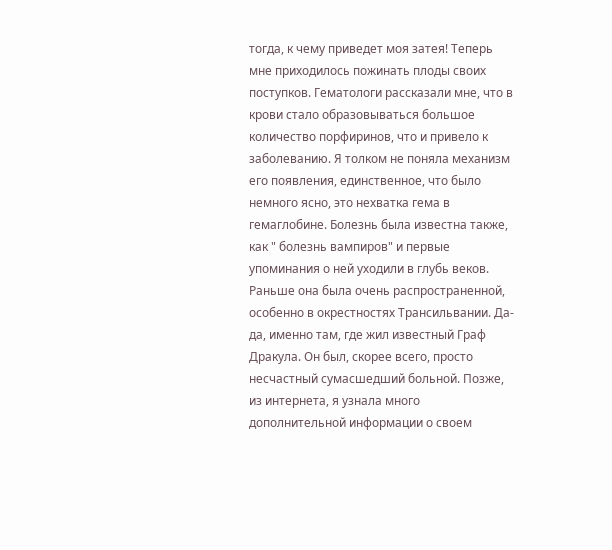тогда, к чему приведет моя затея! Теперь мне приходилось пожинать плоды своих поступков. Гематологи рассказали мне, что в крови стало образовываться большое количество порфиринов, что и привело к заболеванию. Я толком не поняла механизм его появления, единственное, что было немного ясно, это нехватка гема в гемаглобине. Болезнь была известна также, как " болезнь вампиров" и первые упоминания о ней уходили в глубь веков. Раньше она была очень распространенной, особенно в окрестностях Трансильвании. Да- да, именно там, где жил известный Граф Дракула. Он был, скорее всего, просто несчастный сумасшедший больной. Позже, из интернета, я узнала много дополнительной информации о своем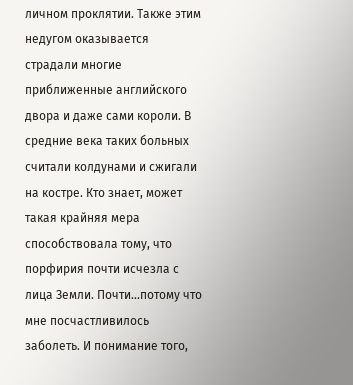личном проклятии. Также этим недугом оказывается страдали многие приближенные английского двора и даже сами короли. В средние века таких больных считали колдунами и сжигали на костре. Кто знает, может такая крайняя мера способствовала тому, что порфирия почти исчезла с лица Земли. Почти...потому что мне посчастливилось заболеть. И понимание того,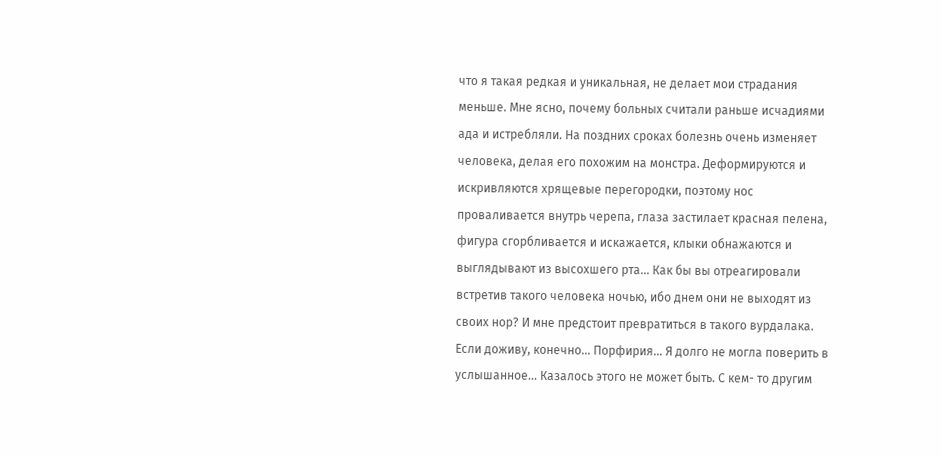что я такая редкая и уникальная, не делает мои страдания меньше. Мне ясно, почему больных считали раньше исчадиями ада и истребляли. На поздних сроках болезнь очень изменяет человека, делая его похожим на монстра. Деформируются и искривляются хрящевые перегородки, поэтому нос проваливается внутрь черепа, глаза застилает красная пелена, фигура сгорбливается и искажается, клыки обнажаются и выглядывают из высохшего рта... Как бы вы отреагировали встретив такого человека ночью, ибо днем они не выходят из своих нор? И мне предстоит превратиться в такого вурдалака. Если доживу, конечно... Порфирия... Я долго не могла поверить в услышанное... Казалось этого не может быть. С кем- то другим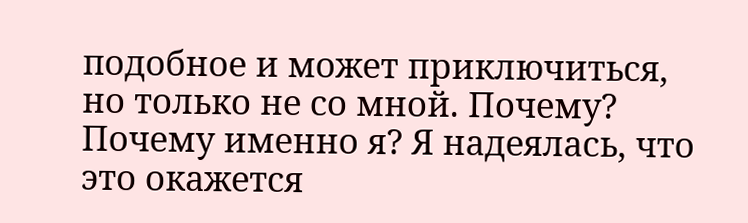подобное и может приключиться, но только не со мной. Почему? Почему именно я? Я надеялась, что это окажется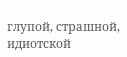глупой, страшной, идиотской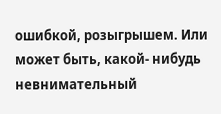ошибкой, розыгрышем. Или может быть, какой- нибудь невнимательный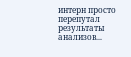интерн просто перепутал результаты анализов...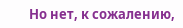Но нет, к сожалению,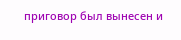приговор был вынесен и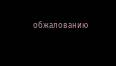обжалованию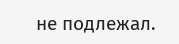не подлежал.